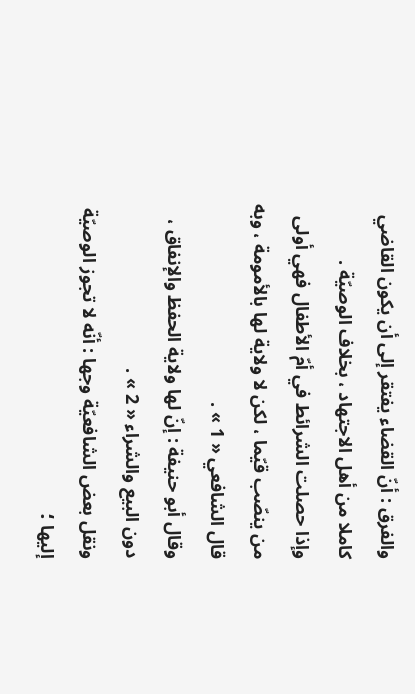والفرق : أنّ القضاء يفتقر إلى أن يكون القاضي كاملا من أهل الاجتهاد ، بخلاف الوصيّة .
وإذا حصلت الشرائط في أمّ الأطفال فهي أولى من ينصّب قيّما ، لكن لا ولاية لها بالأمومة ، وبه قال الشافعي « 1 » .
وقال أبو حنيفة : إنّ لها ولاية الحفظ والإنفاق ، دون البيع والشراء « 2 » .
ونقل بعض الشافعيّة وجها : أنّه لا تجوز الوصيّة إليها ؛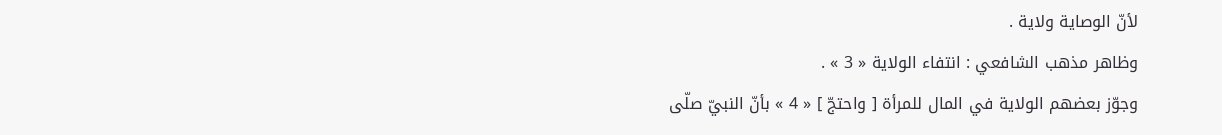لأنّ الوصاية ولاية .
وظاهر مذهب الشافعي : انتفاء الولاية « 3 » .
وجوّز بعضهم الولاية في المال للمرأة [ واحتجّ ] « 4 » بأنّ النبيّ صلّى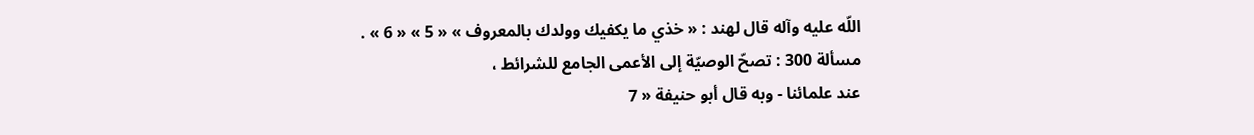اللّه عليه وآله قال لهند : « خذي ما يكفيك وولدك بالمعروف » « 5 » « 6 » .
مسألة 300 : تصحّ الوصيّة إلى الأعمى الجامع للشرائط ،
عند علمائنا - وبه قال أبو حنيفة « 7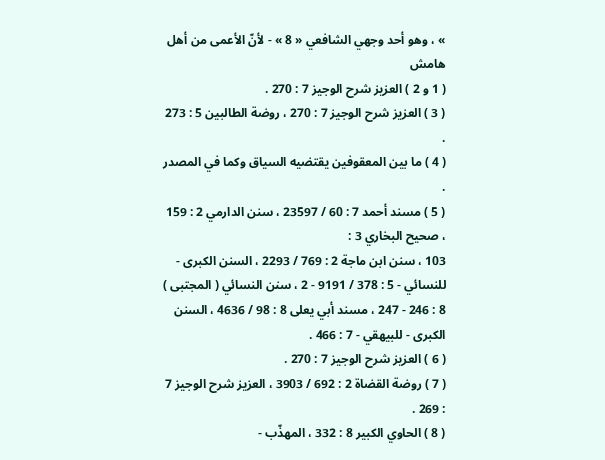» ، وهو أحد وجهي الشافعي « 8 » - لأنّ الأعمى من أهل
هامش
( 1 و 2 ) العزيز شرح الوجيز 7 : 270 .
( 3 ) العزيز شرح الوجيز 7 : 270 ، روضة الطالبين 5 : 273 .
( 4 ) ما بين المعقوفين يقتضيه السياق وكما في المصدر .
( 5 ) مسند أحمد 7 : 60 / 23597 ، سنن الدارمي 2 : 159 ، صحيح البخاري 3 :
103 ، سنن ابن ماجة 2 : 769 / 2293 ، السنن الكبرى - للنسائي - 5 : 378 / 9191 - 2 ، سنن النسائي ( المجتبى ) 8 : 246 - 247 ، مسند أبي يعلى 8 : 98 / 4636 ، السنن الكبرى - للبيهقي - 7 : 466 .
( 6 ) العزيز شرح الوجيز 7 : 270 .
( 7 ) روضة القضاة 2 : 692 / 3903 ، العزيز شرح الوجيز 7 : 269 .
( 8 ) الحاوي الكبير 8 : 332 ، المهذّب -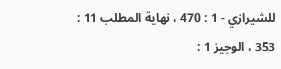للشيرازي - 1 : 470 ، نهاية المطلب 11 :
353 ، الوجيز 1 :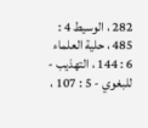282 ، الوسيط 4 : 485 ، حلية العلماء 6 : 144 ، التهذيب - للبغوي - 5 : 107 ،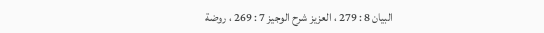البيان 8 : 279 ، العزيز شرح الوجيز 7 : 269 ، روضة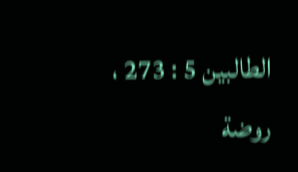الطالبين 5 : 273 ، روضة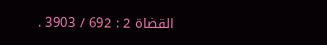القضاة 2 : 692 / 3903 .